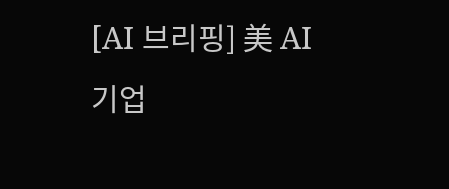[AI 브리핑] 美 AI 기업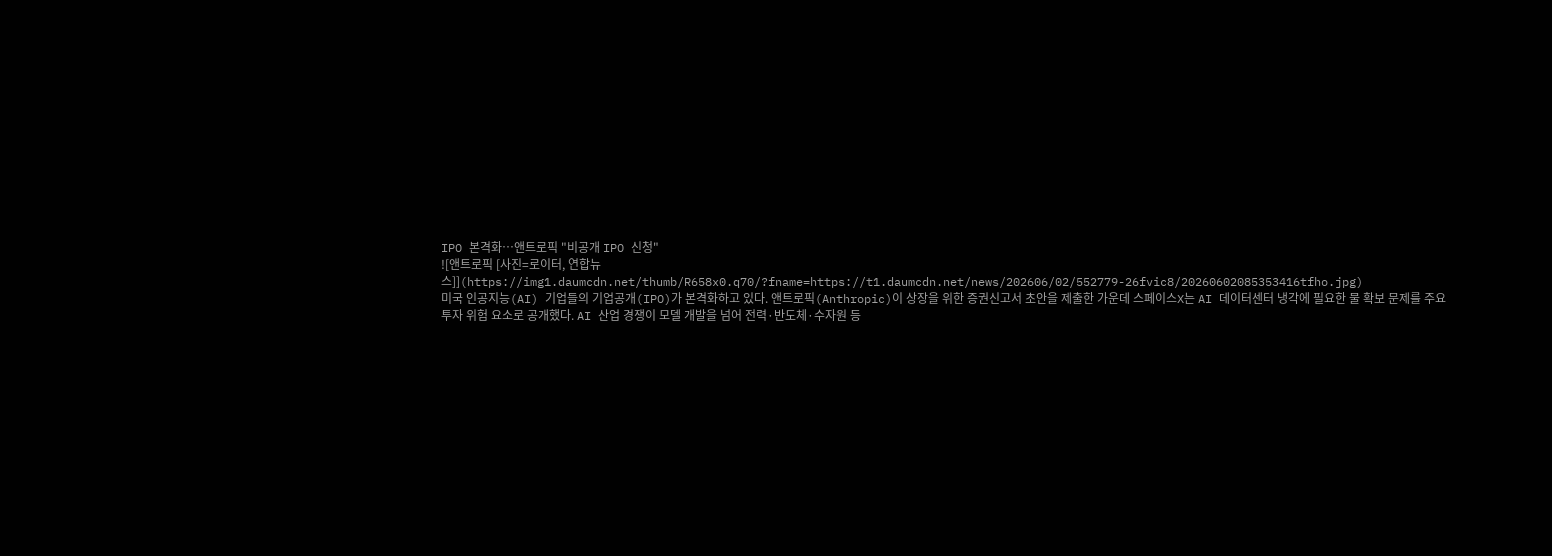IPO 본격화…앤트로픽 "비공개 IPO 신청"
![앤트로픽 [사진=로이터, 연합뉴스]](https://img1.daumcdn.net/thumb/R658x0.q70/?fname=https://t1.daumcdn.net/news/202606/02/552779-26fvic8/20260602085353416tfho.jpg)
미국 인공지능(AI) 기업들의 기업공개(IPO)가 본격화하고 있다. 앤트로픽(Anthropic)이 상장을 위한 증권신고서 초안을 제출한 가운데 스페이스X는 AI 데이터센터 냉각에 필요한 물 확보 문제를 주요 투자 위험 요소로 공개했다. AI 산업 경쟁이 모델 개발을 넘어 전력·반도체·수자원 등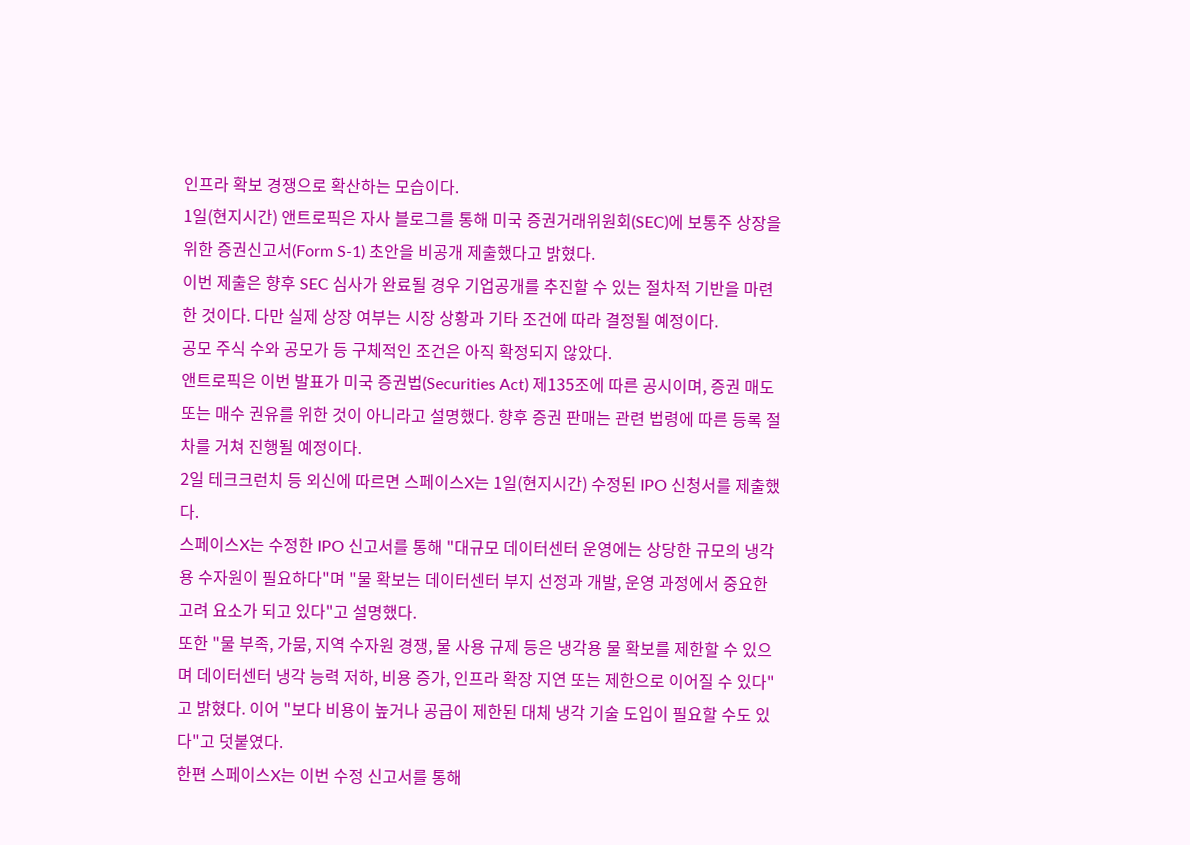인프라 확보 경쟁으로 확산하는 모습이다.
1일(현지시간) 앤트로픽은 자사 블로그를 통해 미국 증권거래위원회(SEC)에 보통주 상장을 위한 증권신고서(Form S-1) 초안을 비공개 제출했다고 밝혔다.
이번 제출은 향후 SEC 심사가 완료될 경우 기업공개를 추진할 수 있는 절차적 기반을 마련한 것이다. 다만 실제 상장 여부는 시장 상황과 기타 조건에 따라 결정될 예정이다.
공모 주식 수와 공모가 등 구체적인 조건은 아직 확정되지 않았다.
앤트로픽은 이번 발표가 미국 증권법(Securities Act) 제135조에 따른 공시이며, 증권 매도 또는 매수 권유를 위한 것이 아니라고 설명했다. 향후 증권 판매는 관련 법령에 따른 등록 절차를 거쳐 진행될 예정이다.
2일 테크크런치 등 외신에 따르면 스페이스X는 1일(현지시간) 수정된 IPO 신청서를 제출했다.
스페이스X는 수정한 IPO 신고서를 통해 "대규모 데이터센터 운영에는 상당한 규모의 냉각용 수자원이 필요하다"며 "물 확보는 데이터센터 부지 선정과 개발, 운영 과정에서 중요한 고려 요소가 되고 있다"고 설명했다.
또한 "물 부족, 가뭄, 지역 수자원 경쟁, 물 사용 규제 등은 냉각용 물 확보를 제한할 수 있으며 데이터센터 냉각 능력 저하, 비용 증가, 인프라 확장 지연 또는 제한으로 이어질 수 있다"고 밝혔다. 이어 "보다 비용이 높거나 공급이 제한된 대체 냉각 기술 도입이 필요할 수도 있다"고 덧붙였다.
한편 스페이스X는 이번 수정 신고서를 통해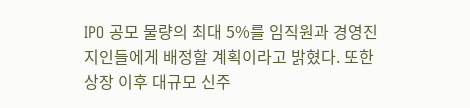IPO 공모 물량의 최대 5%를 임직원과 경영진 지인들에게 배정할 계획이라고 밝혔다. 또한 상장 이후 대규모 신주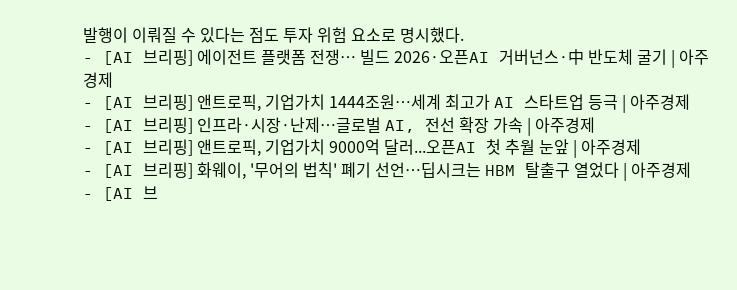발행이 이뤄질 수 있다는 점도 투자 위험 요소로 명시했다.
- [AI 브리핑] 에이전트 플랫폼 전쟁… 빌드 2026·오픈AI 거버넌스·中 반도체 굴기 | 아주경제
- [AI 브리핑] 앤트로픽, 기업가치 1444조원…세계 최고가 AI 스타트업 등극 | 아주경제
- [AI 브리핑] 인프라·시장·난제…글로벌 AI, 전선 확장 가속 | 아주경제
- [AI 브리핑] 앤트로픽, 기업가치 9000억 달러...오픈AI 첫 추월 눈앞 | 아주경제
- [AI 브리핑] 화웨이, '무어의 법칙' 폐기 선언…딥시크는 HBM 탈출구 열었다 | 아주경제
- [AI 브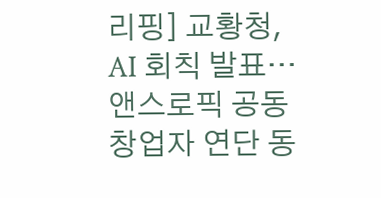리핑] 교황청, AI 회칙 발표…앤스로픽 공동창업자 연단 동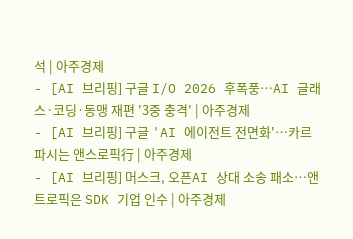석 | 아주경제
- [AI 브리핑] 구글 I/O 2026 후폭풍…AI 글래스·코딩·동맹 재편 '3중 충격' | 아주경제
- [AI 브리핑] 구글 'AI 에이전트 전면화'…카르파시는 앤스로픽行 | 아주경제
- [AI 브리핑] 머스크, 오픈AI 상대 소송 패소…앤트로픽은 SDK 기업 인수 | 아주경제